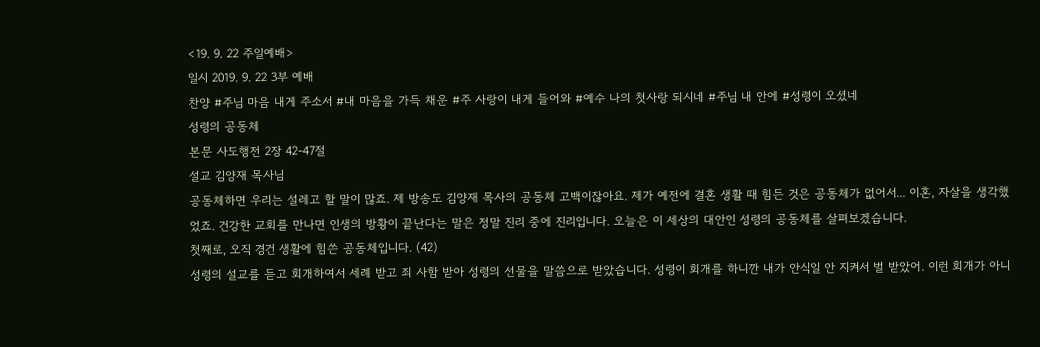<19. 9. 22 주일예배>
일시 2019. 9. 22 3부 예배
찬양 #주님 마음 내게 주소서 #내 마음을 가득 채운 #주 사랑이 내게 들어와 #예수 나의 첫사랑 되시네 #주님 내 안에 #성령이 오셨네
성령의 공동체
본문 사도행전 2장 42-47절
설교 김양재 목사님
공동체하면 우리는 설레고 할 말이 많죠. 제 방송도 김양재 목사의 공동체 고백이잖아요. 제가 예전에 결혼 생활 때 힘든 것은 공동체가 없어서... 이혼, 자살을 생각했었죠. 건강한 교회를 만나면 인생의 방황이 끝난다는 말은 정말 진리 중에 진리입니다. 오늘은 이 세상의 대안인 성령의 공동체를 살펴보겠습니다.
첫째로, 오직 경건 생활에 힘쓴 공동체입니다. (42)
성령의 설교를 듣고 회개하여서 세례 받고 죄 사함 받아 성령의 선물을 말씀으로 받았습니다. 성령이 회개를 하니깐 내가 안식일 안 지켜서 벌 받았어. 이런 회개가 아니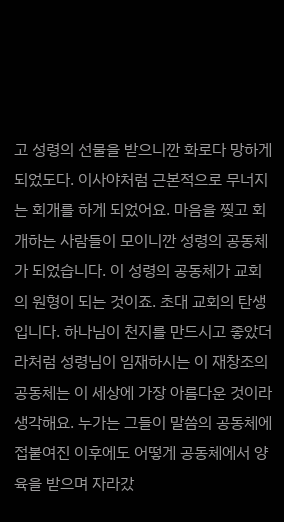고 성령의 선물을 받으니깐 화로다 망하게 되었도다. 이사야처럼 근본적으로 무너지는 회개를 하게 되었어요. 마음을 찢고 회개하는 사람들이 모이니깐 성령의 공동체가 되었습니다. 이 성령의 공동체가 교회의 원형이 되는 것이죠. 초대 교회의 탄생입니다. 하나님이 천지를 만드시고 좋았더라처럼 성령님이 임재하시는 이 재창조의 공동체는 이 세상에 가장 아름다운 것이라 생각해요. 누가는 그들이 말씀의 공동체에 접붙여진 이후에도 어떻게 공동체에서 양육을 받으며 자라갔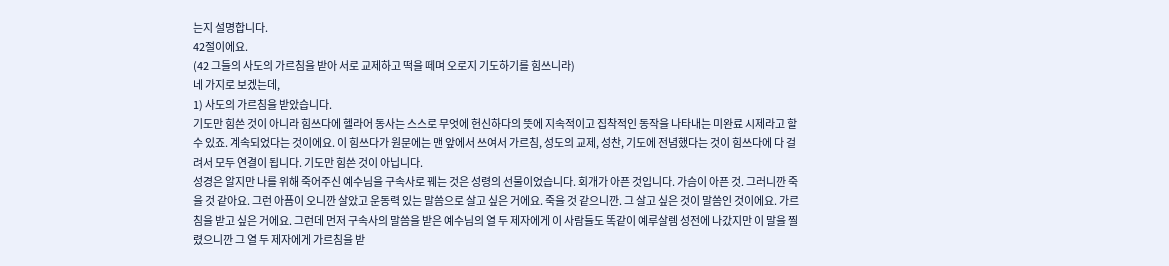는지 설명합니다.
42절이에요.
(42 그들의 사도의 가르침을 받아 서로 교제하고 떡을 떼며 오로지 기도하기를 힘쓰니라)
네 가지로 보겠는데,
1) 사도의 가르침을 받았습니다.
기도만 힘쓴 것이 아니라 힘쓰다에 헬라어 동사는 스스로 무엇에 헌신하다의 뜻에 지속적이고 집착적인 동작을 나타내는 미완료 시제라고 할 수 있죠. 계속되었다는 것이에요. 이 힘쓰다가 원문에는 맨 앞에서 쓰여서 가르침, 성도의 교제, 성찬, 기도에 전념했다는 것이 힘쓰다에 다 걸려서 모두 연결이 됩니다. 기도만 힘쓴 것이 아닙니다.
성경은 알지만 나를 위해 죽어주신 예수님을 구속사로 꿰는 것은 성령의 선물이었습니다. 회개가 아픈 것입니다. 가슴이 아픈 것. 그러니깐 죽을 것 같아요. 그런 아픔이 오니깐 살았고 운동력 있는 말씀으로 살고 싶은 거에요. 죽을 것 같으니깐. 그 살고 싶은 것이 말씀인 것이에요. 가르침을 받고 싶은 거에요. 그런데 먼저 구속사의 말씀을 받은 예수님의 열 두 제자에게 이 사람들도 똑같이 예루살렘 성전에 나갔지만 이 말을 찔렸으니깐 그 열 두 제자에게 가르침을 받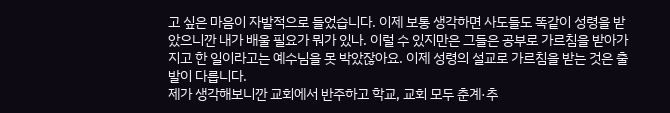고 싶은 마음이 자발적으로 들었습니다. 이제 보통 생각하면 사도들도 똑같이 성령을 받았으니깐 내가 배울 필요가 뭐가 있나. 이럴 수 있지만은 그들은 공부로 가르침을 받아가지고 한 일이라고는 예수님을 못 박았잖아요. 이제 성령의 설교로 가르침을 받는 것은 출발이 다릅니다.
제가 생각해보니깐 교회에서 반주하고 학교, 교회 모두 춘계·추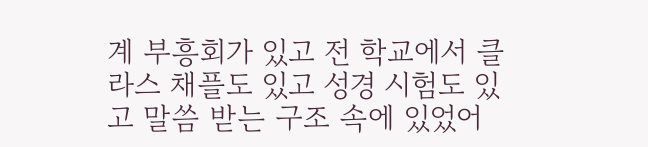계 부흥회가 있고 전 학교에서 클라스 채플도 있고 성경 시험도 있고 말씀 받는 구조 속에 있었어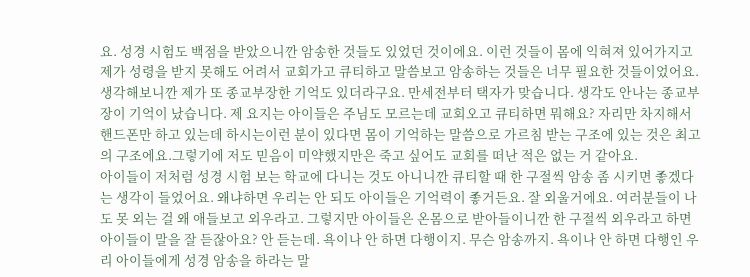요. 성경 시험도 백점을 받았으니깐 암송한 것들도 있었던 것이에요. 이런 것들이 몸에 익혀져 있어가지고 제가 성령을 받지 못해도 어려서 교회가고 큐티하고 말씀보고 암송하는 것들은 너무 필요한 것들이었어요. 생각해보니깐 제가 또 종교부장한 기억도 있더라구요. 만세전부터 택자가 맞습니다. 생각도 안나는 종교부장이 기억이 났습니다. 제 요지는 아이들은 주님도 모르는데 교회오고 큐티하면 뭐해요? 자리만 차지해서 핸드폰만 하고 있는데 하시는이런 분이 있다면 몸이 기억하는 말씀으로 가르침 받는 구조에 있는 것은 최고의 구조에요.그렇기에 저도 믿음이 미약했지만은 죽고 싶어도 교회를 떠난 적은 없는 거 같아요.
아이들이 저처럼 성경 시험 보는 학교에 다니는 것도 아니니깐 큐티할 때 한 구절씩 암송 좀 시키면 좋겠다는 생각이 들었어요. 왜냐하면 우리는 안 되도 아이들은 기억력이 좋거든요. 잘 외울거에요. 여러분들이 나도 못 외는 걸 왜 애들보고 외우라고. 그렇지만 아이들은 온몸으로 받아들이니깐 한 구절씩 외우라고 하면 아이들이 말을 잘 듣잖아요? 안 듣는데. 욕이나 안 하면 다행이지. 무슨 암송까지. 욕이나 안 하면 다행인 우리 아이들에게 성경 암송을 하라는 말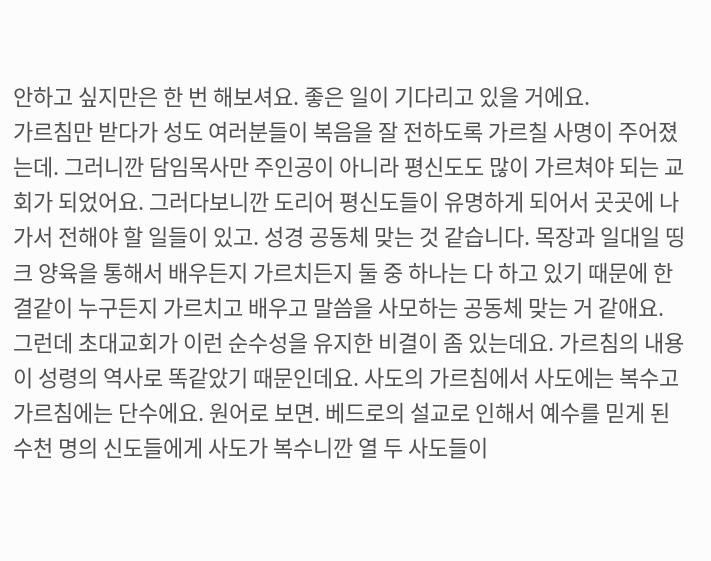안하고 싶지만은 한 번 해보셔요. 좋은 일이 기다리고 있을 거에요.
가르침만 받다가 성도 여러분들이 복음을 잘 전하도록 가르칠 사명이 주어졌는데. 그러니깐 담임목사만 주인공이 아니라 평신도도 많이 가르쳐야 되는 교회가 되었어요. 그러다보니깐 도리어 평신도들이 유명하게 되어서 곳곳에 나가서 전해야 할 일들이 있고. 성경 공동체 맞는 것 같습니다. 목장과 일대일 띵크 양육을 통해서 배우든지 가르치든지 둘 중 하나는 다 하고 있기 때문에 한결같이 누구든지 가르치고 배우고 말씀을 사모하는 공동체 맞는 거 같애요.
그런데 초대교회가 이런 순수성을 유지한 비결이 좀 있는데요. 가르침의 내용이 성령의 역사로 똑같았기 때문인데요. 사도의 가르침에서 사도에는 복수고 가르침에는 단수에요. 원어로 보면. 베드로의 설교로 인해서 예수를 믿게 된 수천 명의 신도들에게 사도가 복수니깐 열 두 사도들이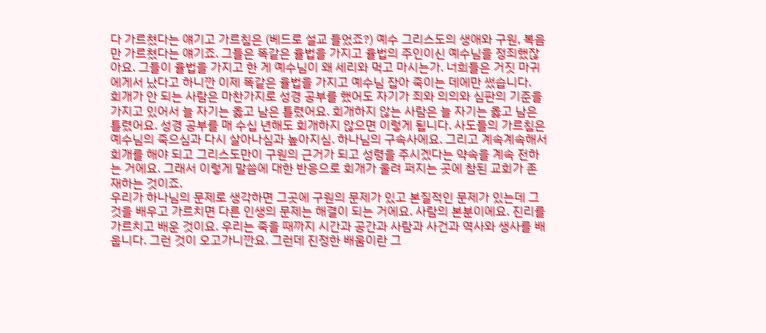다 가르쳤다는 얘기고 가르침은 (베드로 설교 들었죠?) 예수 그리스도의 생애와 구원, 복음만 가르쳤다는 얘기죠. 그들은 똑같은 율법을 가지고 율법의 주인이신 예수님을 정죄했잖아요. 그들이 율법을 가지고 한 게 예수님이 왜 세리와 먹고 마시는가. 너희들은 거짓 마귀에게서 났다고 하니깐 이제 똑같은 율법을 가지고 예수님 잡아 죽이는 데에만 썼습니다.
회개가 안 되는 사람은 마찬가지로 성경 공부를 했어도 자기가 죄와 의의와 심판의 기준을 가지고 있어서 늘 자기는 옳고 남은 틀렸어요. 회개하지 않는 사람은 늘 자기는 옳고 남은 틀렸어요. 성경 공부를 매 수십 년해도 회개하지 않으면 이렇게 됩니다. 사도들의 가르침은 예수님의 죽으심과 다시 살아나심과 높아지심. 하나님의 구속사에요. 그리고 계속계속해서 회개를 해야 되고 그리스도만이 구원의 근거가 되고 성령을 주시겠다는 약속을 계속 전하는 거에요. 그래서 이렇게 말씀에 대한 반응으로 회개가 울려 퍼지는 곳에 참된 교회가 존재하는 것이죠.
우리가 하나님의 문제로 생각하면 그곳에 구원의 문제가 있고 본질적인 문제가 있는데 그것을 배우고 가르치면 다른 인생의 문제는 해결이 되는 거에요. 사람의 본분이에요. 진리를 가르치고 배운 것이요. 우리는 죽을 때까지 시간과 공간과 사람과 사건과 역사와 생사를 배웁니다. 그런 것이 오고가니깐요. 그런데 진정한 배움이란 그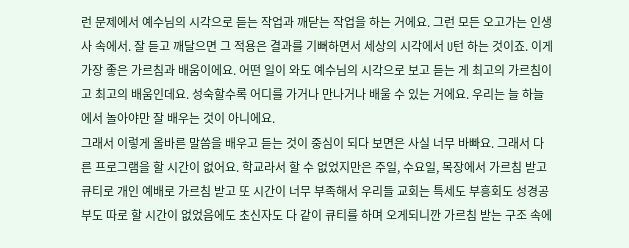런 문제에서 예수님의 시각으로 듣는 작업과 깨닫는 작업을 하는 거에요. 그런 모든 오고가는 인생사 속에서. 잘 듣고 깨달으면 그 적용은 결과를 기뻐하면서 세상의 시각에서 U턴 하는 것이죠. 이게 가장 좋은 가르침과 배움이에요. 어떤 일이 와도 예수님의 시각으로 보고 듣는 게 최고의 가르침이고 최고의 배움인데요. 성숙할수록 어디를 가거나 만나거나 배울 수 있는 거에요. 우리는 늘 하늘에서 놀아야만 잘 배우는 것이 아니에요.
그래서 이렇게 올바른 말씀을 배우고 듣는 것이 중심이 되다 보면은 사실 너무 바빠요. 그래서 다른 프로그램을 할 시간이 없어요. 학교라서 할 수 없었지만은 주일, 수요일, 목장에서 가르침 받고 큐티로 개인 예배로 가르침 받고 또 시간이 너무 부족해서 우리들 교회는 특세도 부흥회도 성경공부도 따로 할 시간이 없었음에도 초신자도 다 같이 큐티를 하며 오게되니깐 가르침 받는 구조 속에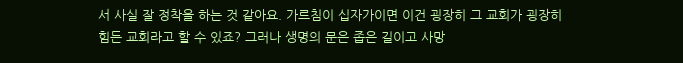서 사실 잘 정착을 하는 것 같아요. 가르침이 십자가이면 이건 굉장히 그 교회가 굉장히 힘든 교회라고 할 수 있죠? 그러나 생명의 문은 좁은 길이고 사망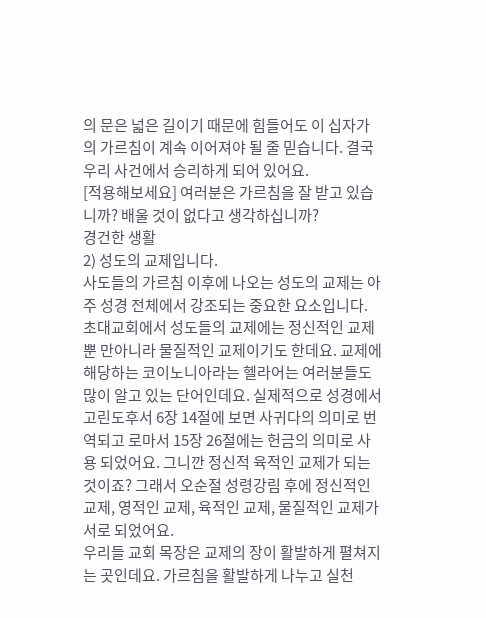의 문은 넓은 길이기 때문에 힘들어도 이 십자가의 가르침이 계속 이어져야 될 줄 믿습니다. 결국 우리 사건에서 승리하게 되어 있어요.
[적용해보세요] 여러분은 가르침을 잘 받고 있습니까? 배울 것이 없다고 생각하십니까?
경건한 생활
2) 성도의 교제입니다.
사도들의 가르침 이후에 나오는 성도의 교제는 아주 성경 전체에서 강조되는 중요한 요소입니다. 초대교회에서 성도들의 교제에는 정신적인 교제 뿐 만아니라 물질적인 교제이기도 한데요. 교제에 해당하는 코이노니아라는 헬라어는 여러분들도 많이 알고 있는 단어인데요. 실제적으로 성경에서 고린도후서 6장 14절에 보면 사귀다의 의미로 번역되고 로마서 15장 26절에는 헌금의 의미로 사용 되었어요. 그니깐 정신적 육적인 교제가 되는 것이죠? 그래서 오순절 성령강림 후에 정신적인 교제, 영적인 교제, 육적인 교제, 물질적인 교제가 서로 되었어요.
우리들 교회 목장은 교제의 장이 활발하게 펼쳐지는 곳인데요. 가르침을 활발하게 나누고 실천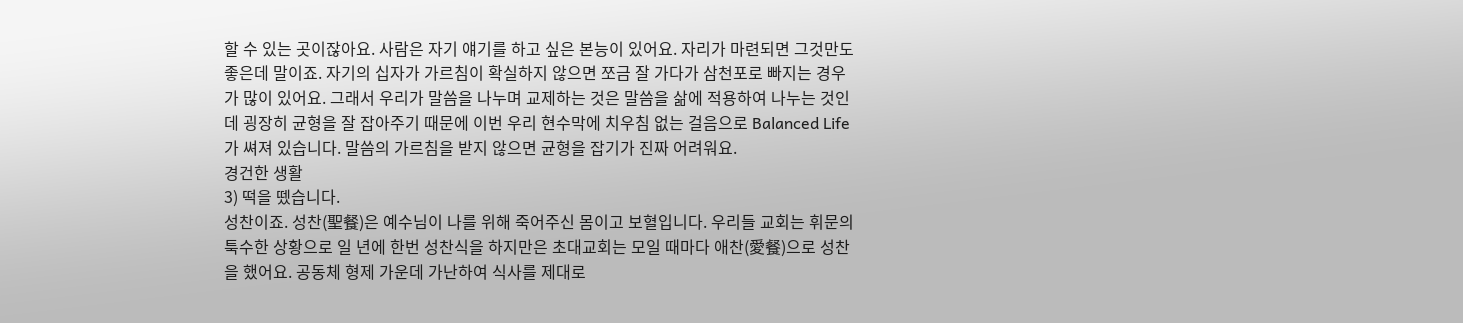할 수 있는 곳이잖아요. 사람은 자기 얘기를 하고 싶은 본능이 있어요. 자리가 마련되면 그것만도 좋은데 말이죠. 자기의 십자가 가르침이 확실하지 않으면 쪼금 잘 가다가 삼천포로 빠지는 경우가 많이 있어요. 그래서 우리가 말씀을 나누며 교제하는 것은 말씀을 삶에 적용하여 나누는 것인데 굉장히 균형을 잘 잡아주기 때문에 이번 우리 현수막에 치우침 없는 걸음으로 Balanced Life가 쎠져 있습니다. 말씀의 가르침을 받지 않으면 균형을 잡기가 진짜 어려워요.
경건한 생활
3) 떡을 뗐습니다.
성찬이죠. 성찬(聖餐)은 예수님이 나를 위해 죽어주신 몸이고 보혈입니다. 우리들 교회는 휘문의 툭수한 상황으로 일 년에 한번 성찬식을 하지만은 초대교회는 모일 때마다 애찬(愛餐)으로 성찬을 했어요. 공동체 형제 가운데 가난하여 식사를 제대로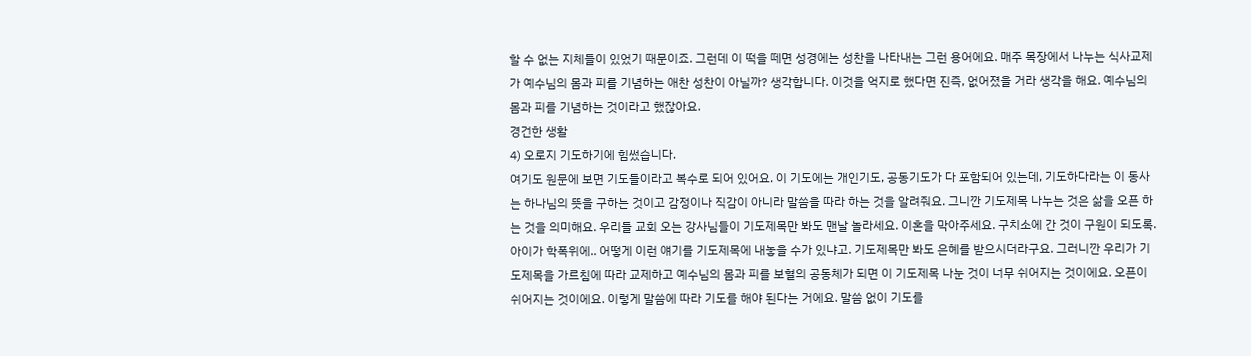할 수 없는 지체들이 있었기 때문이죠. 그런데 이 떡을 떼면 성경에는 성찬을 나타내는 그런 용어에요. 매주 목장에서 나누는 식사교제가 예수님의 몸과 피를 기념하는 애찬 성찬이 아닐까? 생각합니다. 이것을 억지로 했다면 진즉, 없어졌을 거라 생각을 해요. 예수님의 몸과 피를 기념하는 것이라고 했잖아요.
경건한 생활
4) 오로지 기도하기에 힘썼습니다.
여기도 원문에 보면 기도들이라고 복수로 되어 있어요. 이 기도에는 개인기도, 공동기도가 다 포함되어 있는데, 기도하다라는 이 동사는 하나님의 뜻을 구하는 것이고 감정이나 직감이 아니라 말씀을 따라 하는 것을 알려줘요. 그니깐 기도제목 나누는 것은 삶을 오픈 하는 것을 의미해요. 우리들 교회 오는 강사님들이 기도제목만 봐도 맨날 놀라세요. 이혼을 막아주세요. 구치소에 간 것이 구원이 되도록. 아이가 학폭위에.. 어떻게 이런 얘기를 기도제목에 내놓을 수가 있냐고. 기도제목만 봐도 은혜를 받으시더라구요. 그러니깐 우리가 기도제목을 가르침에 따라 교제하고 예수님의 몸과 피를 보혈의 공동체가 되면 이 기도제목 나눈 것이 너무 쉬어지는 것이에요. 오픈이 쉬어지는 것이에요. 이렇게 말씀에 따라 기도를 해야 된다는 거에요. 말씀 없이 기도를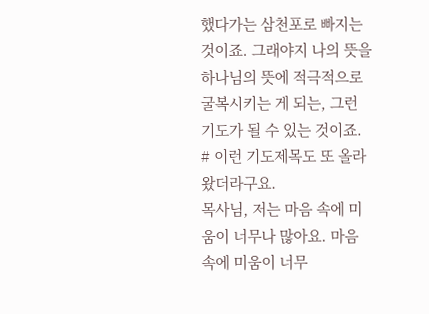했다가는 삼천포로 빠지는 것이죠. 그래야지 나의 뜻을 하나님의 뜻에 적극적으로 굴복시키는 게 되는, 그런 기도가 될 수 있는 것이죠.
# 이런 기도제목도 또 올라왔더라구요.
목사님, 저는 마음 속에 미움이 너무나 많아요. 마음 속에 미움이 너무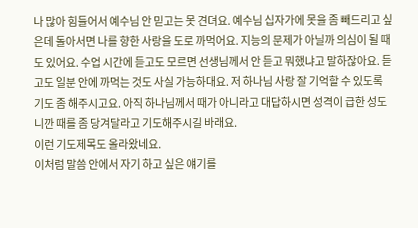나 많아 힘들어서 예수님 안 믿고는 못 견뎌요. 예수님 십자가에 못을 좀 빼드리고 싶은데 돌아서면 나를 향한 사랑을 도로 까먹어요. 지능의 문제가 아닐까 의심이 될 때도 있어요. 수업 시간에 듣고도 모르면 선생님께서 안 듣고 뭐했냐고 말하잖아요. 듣고도 일분 안에 까먹는 것도 사실 가능하대요. 저 하나님 사랑 잘 기억할 수 있도록 기도 좀 해주시고요. 아직 하나님께서 때가 아니라고 대답하시면 성격이 급한 성도니깐 때를 좀 당겨달라고 기도해주시길 바래요.
이런 기도제목도 올라왔네요.
이처럼 말씀 안에서 자기 하고 싶은 얘기를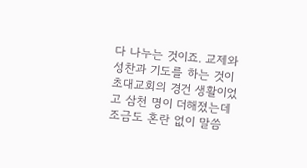다 나누는 것이죠. 교제와 성찬과 기도를 하는 것이 초대교회의 경건 생활이었고 삼천 명이 더해졌는데 조금도 혼란 없이 말씀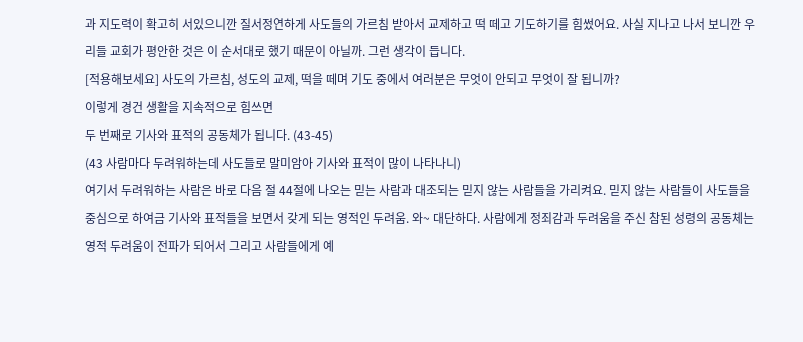과 지도력이 확고히 서있으니깐 질서정연하게 사도들의 가르침 받아서 교제하고 떡 떼고 기도하기를 힘썼어요. 사실 지나고 나서 보니깐 우리들 교회가 평안한 것은 이 순서대로 했기 때문이 아닐까. 그런 생각이 듭니다.
[적용해보세요] 사도의 가르침, 성도의 교제, 떡을 떼며 기도 중에서 여러분은 무엇이 안되고 무엇이 잘 됩니까?
이렇게 경건 생활을 지속적으로 힘쓰면
두 번째로 기사와 표적의 공동체가 됩니다. (43-45)
(43 사람마다 두려워하는데 사도들로 말미암아 기사와 표적이 많이 나타나니)
여기서 두려워하는 사람은 바로 다음 절 44절에 나오는 믿는 사람과 대조되는 믿지 않는 사람들을 가리켜요. 믿지 않는 사람들이 사도들을 중심으로 하여금 기사와 표적들을 보면서 갖게 되는 영적인 두려움. 와~ 대단하다. 사람에게 정죄감과 두려움을 주신 참된 성령의 공동체는 영적 두려움이 전파가 되어서 그리고 사람들에게 예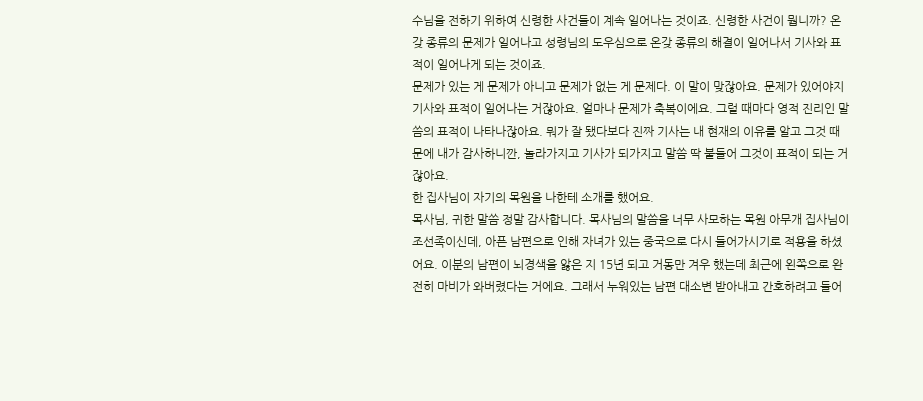수님을 전하기 위하여 신령한 사건들이 계속 일어나는 것이죠. 신령한 사건이 뭡니까? 온갖 종류의 문제가 일어나고 성령님의 도우심으로 온갖 종류의 해결이 일어나서 기사와 표적이 일어나게 되는 것이죠.
문제가 있는 게 문제가 아니고 문제가 없는 게 문제다. 이 말이 맞잖아요. 문제가 있어야지 기사와 표적이 일어나는 거잖아요. 얼마나 문제가 축복이에요. 그럴 때마다 영적 진리인 말씀의 표적이 나타나잖아요. 뭐가 잘 됐다보다 진짜 기사는 내 현재의 이유를 알고 그것 때문에 내가 감사하니깐, 놀라가지고 기사가 되가지고 말씀 딱 붙들어 그것이 표적이 되는 거잖아요.
한 집사님이 자기의 목원을 나한테 소개를 했어요.
목사님, 귀한 말씀 정말 감사합니다. 목사님의 말씀을 너무 사모하는 목원 아무개 집사님이 조선족이신데, 아픈 남편으로 인해 자녀가 있는 중국으로 다시 들어가시기로 적용을 하셨어요. 이분의 남편이 뇌경색을 앓은 지 15년 되고 거동만 겨우 했는데 최근에 왼쪽으로 완전히 마비가 와버렸다는 거에요. 그래서 누워있는 남편 대소변 받아내고 간호하려고 들어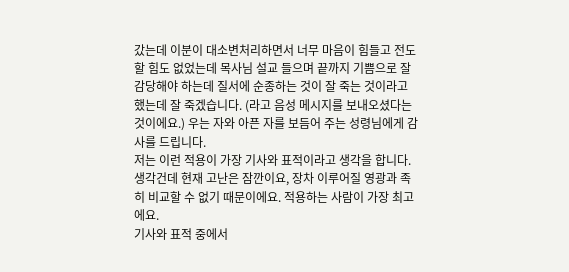갔는데 이분이 대소변처리하면서 너무 마음이 힘들고 전도할 힘도 없었는데 목사님 설교 들으며 끝까지 기쁨으로 잘 감당해야 하는데 질서에 순종하는 것이 잘 죽는 것이라고 했는데 잘 죽겠습니다. (라고 음성 메시지를 보내오셨다는 것이에요.) 우는 자와 아픈 자를 보듬어 주는 성령님에게 감사를 드립니다.
저는 이런 적용이 가장 기사와 표적이라고 생각을 합니다. 생각건데 현재 고난은 잠깐이요, 장차 이루어질 영광과 족히 비교할 수 없기 때문이에요. 적용하는 사람이 가장 최고에요.
기사와 표적 중에서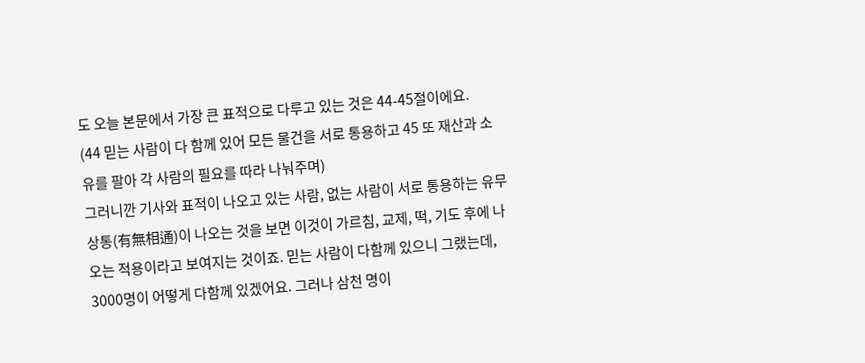도 오늘 본문에서 가장 큰 표적으로 다루고 있는 것은 44-45절이에요.
(44 믿는 사람이 다 함께 있어 모든 물건을 서로 통용하고 45 또 재산과 소유를 팔아 각 사람의 필요를 따라 나눠주며)
그러니깐 기사와 표적이 나오고 있는 사람, 없는 사람이 서로 통용하는 유무상통(有無相通)이 나오는 것을 보면 이것이 가르침, 교제, 떡, 기도 후에 나오는 적용이라고 보여지는 것이죠. 믿는 사람이 다함께 있으니 그랬는데, 3000명이 어떻게 다함께 있겠어요. 그러나 삼천 명이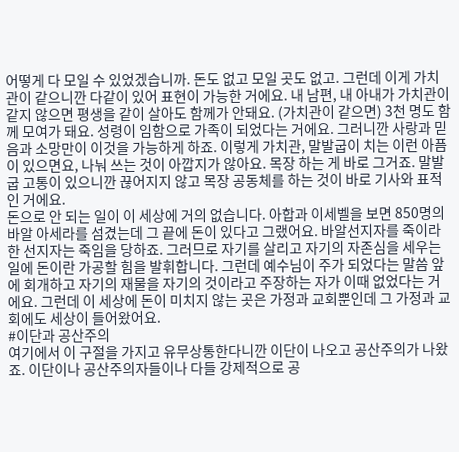어떻게 다 모일 수 있었겠습니까. 돈도 없고 모일 곳도 없고. 그런데 이게 가치관이 같으니깐 다같이 있어 표현이 가능한 거에요. 내 남편, 내 아내가 가치관이 같지 않으면 평생을 같이 살아도 함께가 안돼요. (가치관이 같으면) 3천 명도 함께 모여가 돼요. 성령이 임함으로 가족이 되었다는 거에요. 그러니깐 사랑과 믿음과 소망만이 이것을 가능하게 하죠. 이렇게 가치관, 말발굽이 치는 이런 아픔이 있으면요, 나눠 쓰는 것이 아깝지가 않아요. 목장 하는 게 바로 그거죠. 말발굽 고통이 있으니깐 끊어지지 않고 목장 공동체를 하는 것이 바로 기사와 표적인 거에요.
돈으로 안 되는 일이 이 세상에 거의 없습니다. 아합과 이세벨을 보면 850명의 바알 아세라를 섬겼는데 그 끝에 돈이 있다고 그랬어요. 바알선지자를 죽이라 한 선지자는 죽임을 당하죠. 그러므로 자기를 살리고 자기의 자존심을 세우는 일에 돈이란 가공할 힘을 발휘합니다. 그런데 예수님이 주가 되었다는 말씀 앞에 회개하고 자기의 재물을 자기의 것이라고 주장하는 자가 이때 없었다는 거에요. 그런데 이 세상에 돈이 미치지 않는 곳은 가정과 교회뿐인데 그 가정과 교회에도 세상이 들어왔어요.
#이단과 공산주의
여기에서 이 구절을 가지고 유무상통한다니깐 이단이 나오고 공산주의가 나왔죠. 이단이나 공산주의자들이나 다들 강제적으로 공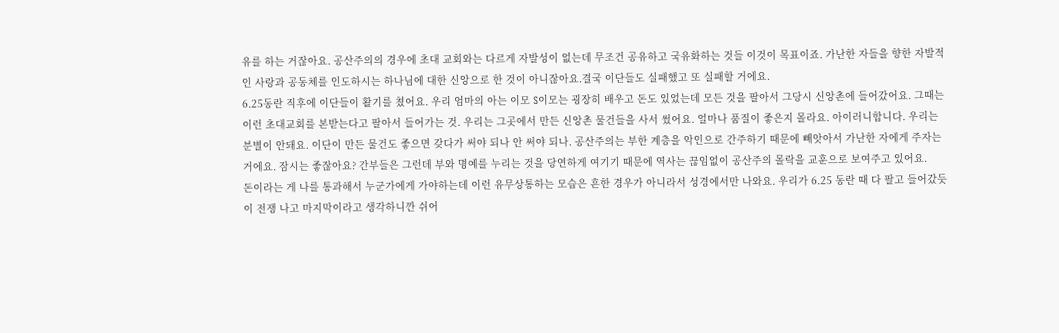유를 하는 거잖아요. 공산주의의 경우에 초대 교회와는 다르게 자발성이 없는데 무조건 공유하고 국유화하는 것들 이것이 목표이죠. 가난한 자들을 향한 자발적인 사랑과 공동체를 인도하시는 하나님에 대한 신앙으로 한 것이 아니잖아요.결국 이단들도 실패했고 또 실패할 거에요.
6.25동란 직후에 이단들이 활기를 쳤어요. 우리 엄마의 아는 이모 S이모는 굉장히 배우고 돈도 있었는데 모든 것을 팔아서 그당시 신앙촌에 들어갔어요. 그때는 이런 초대교회를 본받는다고 팔아서 들어가는 것. 우리는 그곳에서 만든 신앙촌 물건들을 사서 썼어요. 얼마나 품질이 좋은지 몰라요. 아이러니합니다. 우리는 분별이 안돼요. 이단이 만든 물건도 좋으면 갖다가 써야 되나 안 써야 되나. 공산주의는 부한 계층을 악인으로 간주하기 때문에 빼앗아서 가난한 자에게 주자는 거에요. 잠시는 좋잖아요? 간부들은 그런데 부와 명예를 누리는 것을 당연하게 여기기 때문에 역사는 끊임없이 공산주의 몰락을 교훈으로 보여주고 있어요.
돈이라는 게 나를 통과해서 누군가에게 가야하는데 이런 유무상통하는 모습은 흔한 경우가 아니라서 성경에서만 나와요. 우리가 6.25 동란 때 다 팔고 들어갔듯이 전쟁 나고 마지막이라고 생각하니깐 쉬어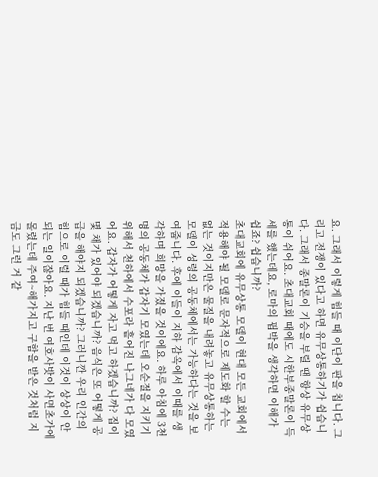요. 그래서 이렇게 힘들 때 이단이 판을 칩니다. 그리고 전쟁이 있다고 하면 유무상통하기가 쉽습니다. 그래서 종말론이 기승을 부릴 땐 항상 유무상통이 쉬어요. 초대교회 때에도 시한부종말론이 득세를 했는데요, 로마의 핍박을 생각하면 이해가 쉽죠? 쉽습니까?
초대교회에 유무상통 모델이 현대 모든 교회에서 적용해야 될 모델로 문자적으로 제도화 할 수는 없는 것이지만은 물질을 내려놓고 유무상통하는 모델이 성령의 공동체에서는 가능하다는 것을 보여줍니다. 후에 이들이 지하 감옥에서 이때를 생각하며 희망을 가졌을 것이에요. 하루 아침에 3천 명의 공동체가 갑자기 모였는데 오순절을 지키기 위해서 천하에서 수포라 흩어진 나그네가 다 모였어요. 갑자가 어떻게 자고 먹고 하겠습니까? 집이 몇 채가 있어야 되겠습니까? 음식은 또 어떻게 공급을 해야지 되겠습니까? 그러니깐 우리 인간의 힘으로 이럴 때가 힘들 때인데 이것이 상상이 안 되는 일이잖아요. 지난 번 여호사밧이 사면초가에 몰렸는데 주여~해가지고 구함을 받은 것처럼 지금도 그런 거 같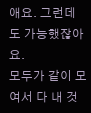애요. 그런데도 가능했잖아요.
모두가 같이 모여서 다 내 것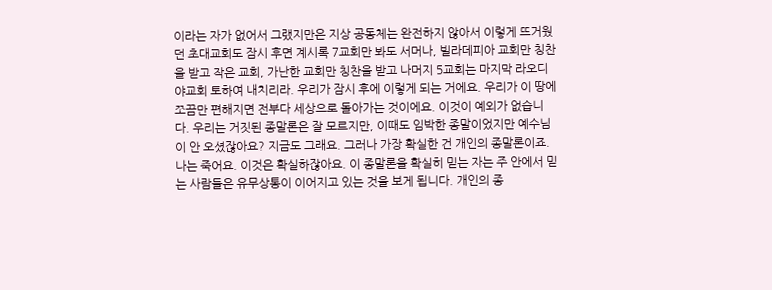이라는 자가 없어서 그랬지만은 지상 공동체는 완전하지 않아서 이렇게 뜨거웠던 초대교회도 잠시 후면 계시록 7교회만 봐도 서머나, 빌라데피아 교회만 칭찬을 받고 작은 교회, 가난한 교회만 칭찬을 받고 나머지 5교회는 마지막 라오디야교회 토하여 내치리라. 우리가 잠시 후에 이렇게 되는 거에요. 우리가 이 땅에 쪼끔만 편해지면 전부다 세상으로 돌아가는 것이에요. 이것이 예외가 없습니다. 우리는 거짓된 종말론은 잘 모르지만, 이때도 임박한 종말이었지만 예수님이 안 오셨잖아요? 지금도 그래요. 그러나 가장 확실한 건 개인의 종말론이죠. 나는 죽어요. 이것은 확실하잖아요. 이 종말론을 확실히 믿는 자는 주 안에서 믿는 사람들은 유무상통이 이어지고 있는 것을 보게 됩니다. 개인의 종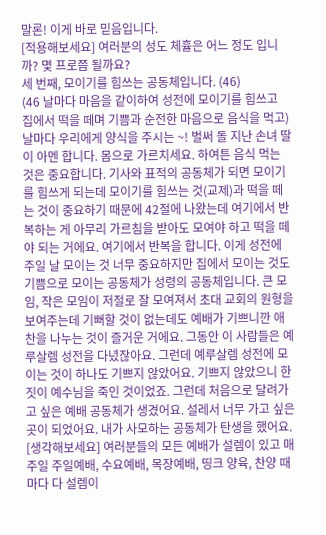말론! 이게 바로 믿음입니다.
[적용해보세요] 여러분의 성도 체휼은 어느 정도 입니까? 몇 프로쯤 될까요?
세 번째, 모이기를 힘쓰는 공동체입니다. (46)
(46 날마다 마음을 같이하여 성전에 모이기를 힘쓰고 집에서 떡을 떼며 기쁨과 순전한 마음으로 음식을 먹고)
날마다 우리에게 양식을 주시는 ~! 벌써 돌 지난 손녀 딸이 아멘 합니다. 몸으로 가르치세요. 하여튼 음식 먹는 것은 중요합니다. 기사와 표적의 공동체가 되면 모이기를 힘쓰게 되는데 모이기를 힘쓰는 것(교제)과 떡을 떼는 것이 중요하기 때문에 42절에 나왔는데 여기에서 반복하는 게 아무리 가르침을 받아도 모여야 하고 떡을 떼야 되는 거에요. 여기에서 반복을 합니다. 이게 성전에 주일 날 모이는 것 너무 중요하지만 집에서 모이는 것도 기쁨으로 모이는 공동체가 성령의 공동체입니다. 큰 모임, 작은 모임이 저절로 잘 모여져서 초대 교회의 원형을 보여주는데 기뻐할 것이 없는데도 예배가 기쁘니깐 애찬을 나누는 것이 즐거운 거에요. 그동안 이 사람들은 예루살렘 성전을 다녔잖아요. 그런데 예루살렘 성전에 모이는 것이 하나도 기쁘지 않았어요. 기쁘지 않았으니 한 짓이 예수님을 죽인 것이었죠. 그런데 처음으로 달려가고 싶은 예배 공동체가 생겼어요. 설레서 너무 가고 싶은 곳이 되었어요. 내가 사모하는 공동체가 탄생을 했어요.
[생각해보세요] 여러분들의 모든 예배가 설렘이 있고 매주일 주일예배, 수요예배, 목장예배, 띵크 양육, 찬양 때마다 다 설렘이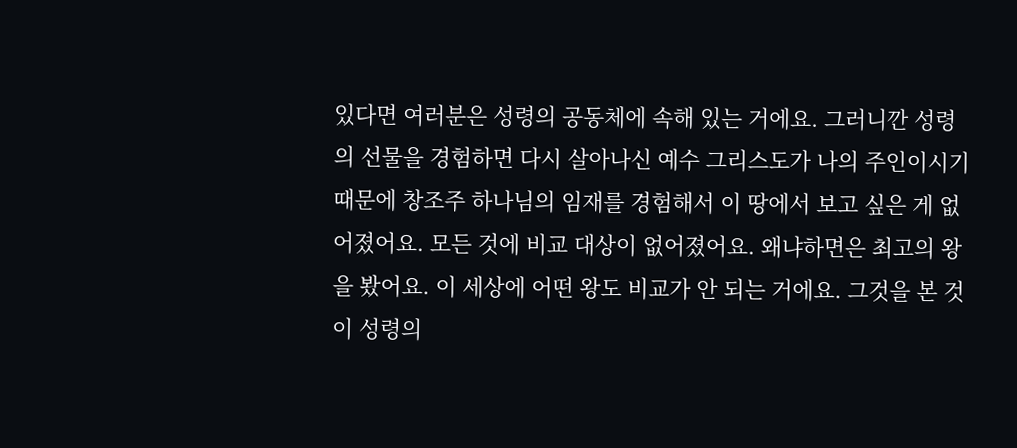있다면 여러분은 성령의 공동체에 속해 있는 거에요. 그러니깐 성령의 선물을 경험하면 다시 살아나신 예수 그리스도가 나의 주인이시기 때문에 창조주 하나님의 임재를 경험해서 이 땅에서 보고 싶은 게 없어졌어요. 모든 것에 비교 대상이 없어졌어요. 왜냐하면은 최고의 왕을 봤어요. 이 세상에 어떤 왕도 비교가 안 되는 거에요. 그것을 본 것이 성령의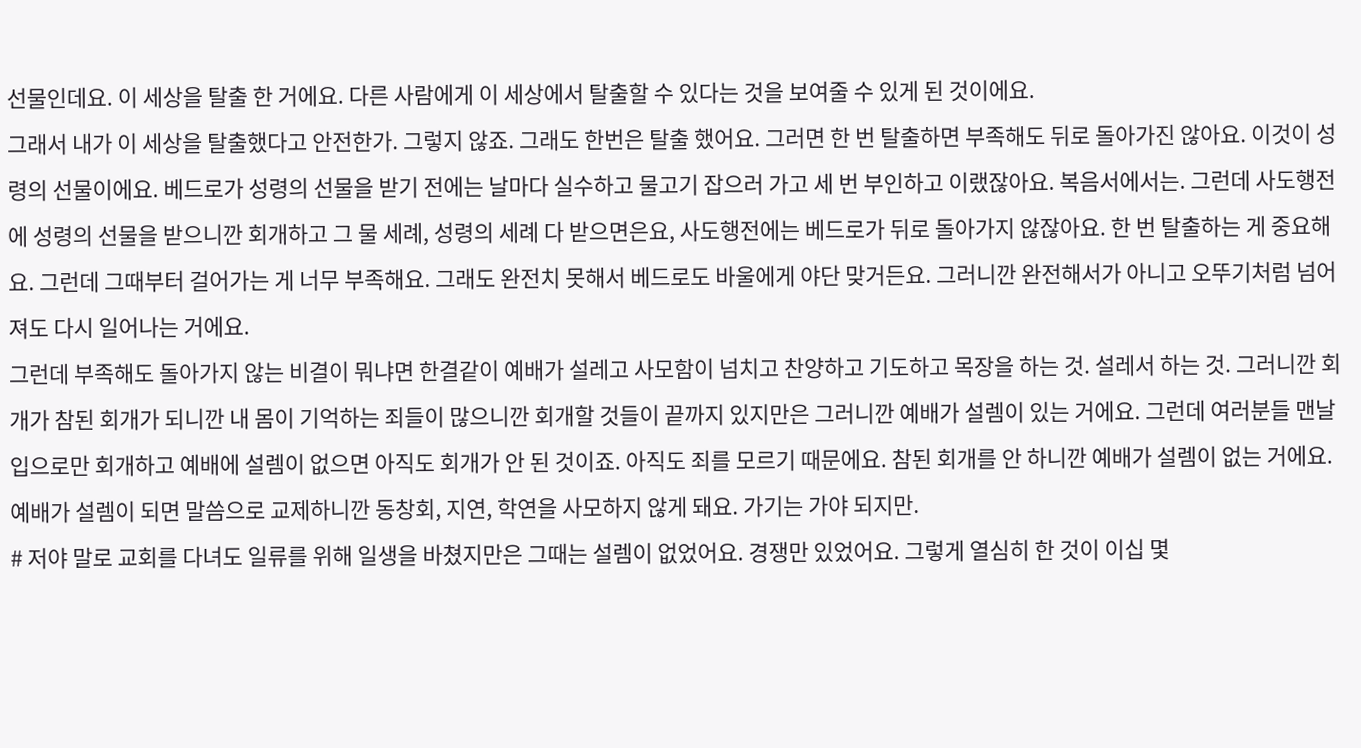선물인데요. 이 세상을 탈출 한 거에요. 다른 사람에게 이 세상에서 탈출할 수 있다는 것을 보여줄 수 있게 된 것이에요.
그래서 내가 이 세상을 탈출했다고 안전한가. 그렇지 않죠. 그래도 한번은 탈출 했어요. 그러면 한 번 탈출하면 부족해도 뒤로 돌아가진 않아요. 이것이 성령의 선물이에요. 베드로가 성령의 선물을 받기 전에는 날마다 실수하고 물고기 잡으러 가고 세 번 부인하고 이랬잖아요. 복음서에서는. 그런데 사도행전에 성령의 선물을 받으니깐 회개하고 그 물 세례, 성령의 세례 다 받으면은요, 사도행전에는 베드로가 뒤로 돌아가지 않잖아요. 한 번 탈출하는 게 중요해요. 그런데 그때부터 걸어가는 게 너무 부족해요. 그래도 완전치 못해서 베드로도 바울에게 야단 맞거든요. 그러니깐 완전해서가 아니고 오뚜기처럼 넘어져도 다시 일어나는 거에요.
그런데 부족해도 돌아가지 않는 비결이 뭐냐면 한결같이 예배가 설레고 사모함이 넘치고 찬양하고 기도하고 목장을 하는 것. 설레서 하는 것. 그러니깐 회개가 참된 회개가 되니깐 내 몸이 기억하는 죄들이 많으니깐 회개할 것들이 끝까지 있지만은 그러니깐 예배가 설렘이 있는 거에요. 그런데 여러분들 맨날 입으로만 회개하고 예배에 설렘이 없으면 아직도 회개가 안 된 것이죠. 아직도 죄를 모르기 때문에요. 참된 회개를 안 하니깐 예배가 설렘이 없는 거에요. 예배가 설렘이 되면 말씀으로 교제하니깐 동창회, 지연, 학연을 사모하지 않게 돼요. 가기는 가야 되지만.
# 저야 말로 교회를 다녀도 일류를 위해 일생을 바쳤지만은 그때는 설렘이 없었어요. 경쟁만 있었어요. 그렇게 열심히 한 것이 이십 몇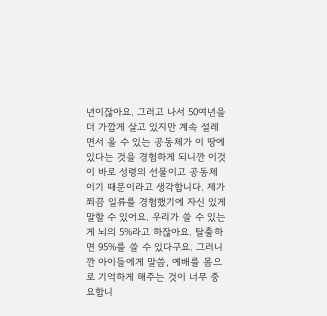년이잖아요. 그러고 나서 50여년을 더 가깝게 살고 있지만 계속 설레면서 올 수 있는 공동체가 이 땅에 있다는 것을 경험하게 되니깐 이것이 바로 성령의 선물이고 공동체이기 때문이라고 생각합니다. 제가 쬐끔 일류를 경험했기에 자신 있게 말할 수 있어요. 우리가 쓸 수 있는 게 뇌의 5%라고 하잖아요. 탈출하면 95%를 쓸 수 있다구요. 그러니깐 아이들에게 말씀, 예배를 몸으로 기억하게 해주는 것이 너무 중요합니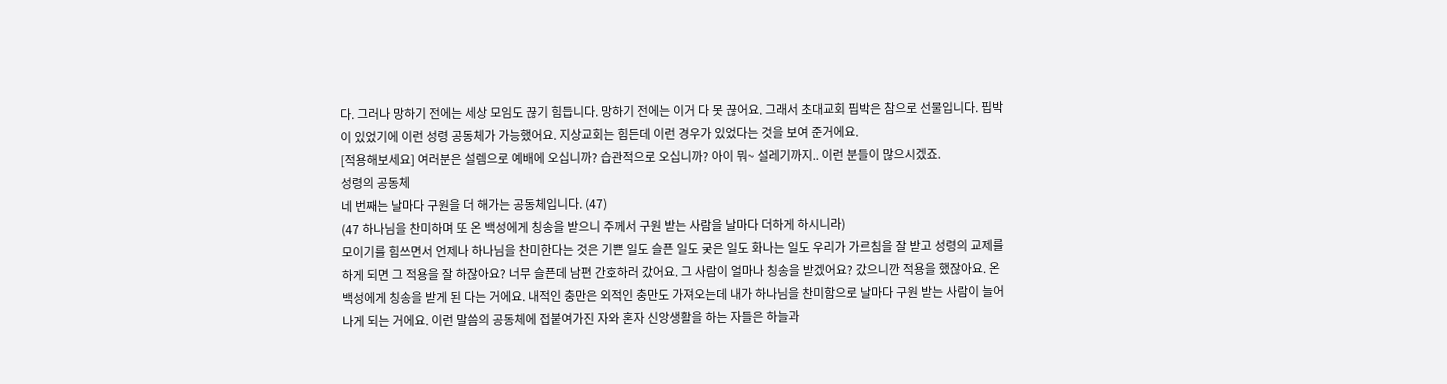다. 그러나 망하기 전에는 세상 모임도 끊기 힘듭니다. 망하기 전에는 이거 다 못 끊어요. 그래서 초대교회 핍박은 참으로 선물입니다. 핍박이 있었기에 이런 성령 공동체가 가능했어요. 지상교회는 힘든데 이런 경우가 있었다는 것을 보여 준거에요.
[적용해보세요] 여러분은 설렘으로 예배에 오십니까? 습관적으로 오십니까? 아이 뭐~ 설레기까지.. 이런 분들이 많으시겠죠.
성령의 공동체
네 번째는 날마다 구원을 더 해가는 공동체입니다. (47)
(47 하나님을 찬미하며 또 온 백성에게 칭송을 받으니 주께서 구원 받는 사람을 날마다 더하게 하시니라)
모이기를 힘쓰면서 언제나 하나님을 찬미한다는 것은 기쁜 일도 슬픈 일도 궂은 일도 화나는 일도 우리가 가르침을 잘 받고 성령의 교제를 하게 되면 그 적용을 잘 하잖아요? 너무 슬픈데 남편 간호하러 갔어요. 그 사람이 얼마나 칭송을 받겠어요? 갔으니깐 적용을 했잖아요. 온 백성에게 칭송을 받게 된 다는 거에요. 내적인 충만은 외적인 충만도 가져오는데 내가 하나님을 찬미함으로 날마다 구원 받는 사람이 늘어나게 되는 거에요. 이런 말씀의 공동체에 접붙여가진 자와 혼자 신앙생활을 하는 자들은 하늘과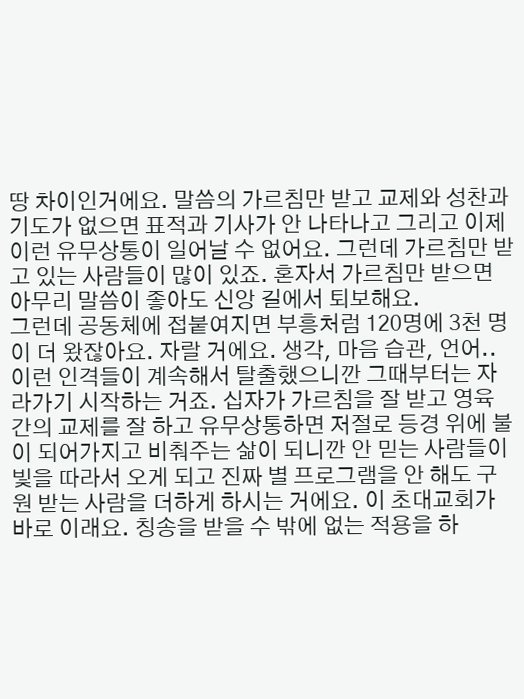땅 차이인거에요. 말씀의 가르침만 받고 교제와 성찬과 기도가 없으면 표적과 기사가 안 나타나고 그리고 이제 이런 유무상통이 일어날 수 없어요. 그런데 가르침만 받고 있는 사람들이 많이 있죠. 혼자서 가르침만 받으면 아무리 말씀이 좋아도 신앙 길에서 퇴보해요.
그런데 공동체에 접붙여지면 부흥처럼 120명에 3천 명이 더 왔잖아요. 자랄 거에요. 생각, 마음 습관, 언어.. 이런 인격들이 계속해서 탈출했으니깐 그때부터는 자라가기 시작하는 거죠. 십자가 가르침을 잘 받고 영육 간의 교제를 잘 하고 유무상통하면 저절로 등경 위에 불이 되어가지고 비춰주는 삶이 되니깐 안 믿는 사람들이 빛을 따라서 오게 되고 진짜 별 프로그램을 안 해도 구원 받는 사람을 더하게 하시는 거에요. 이 초대교회가 바로 이래요. 칭송을 받을 수 밖에 없는 적용을 하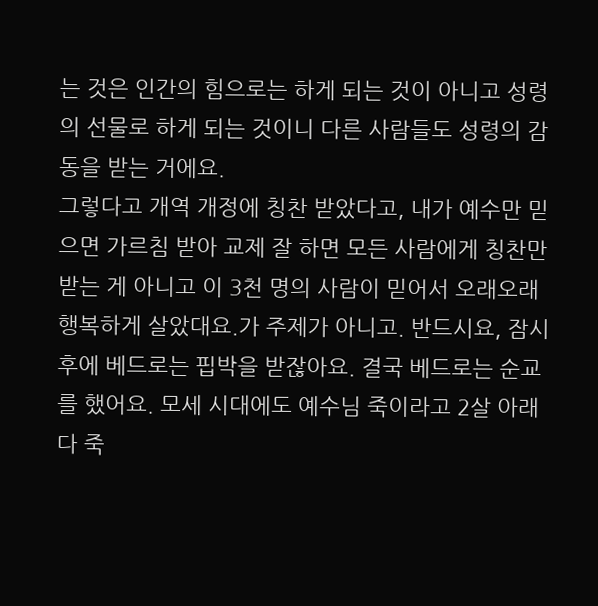는 것은 인간의 힘으로는 하게 되는 것이 아니고 성령의 선물로 하게 되는 것이니 다른 사람들도 성령의 감동을 받는 거에요.
그렇다고 개역 개정에 칭찬 받았다고, 내가 예수만 믿으면 가르침 받아 교제 잘 하면 모든 사람에게 칭찬만 받는 게 아니고 이 3천 명의 사람이 믿어서 오래오래 행복하게 살았대요.가 주제가 아니고. 반드시요, 잠시 후에 베드로는 핍박을 받잖아요. 결국 베드로는 순교를 했어요. 모세 시대에도 예수님 죽이라고 2살 아래 다 죽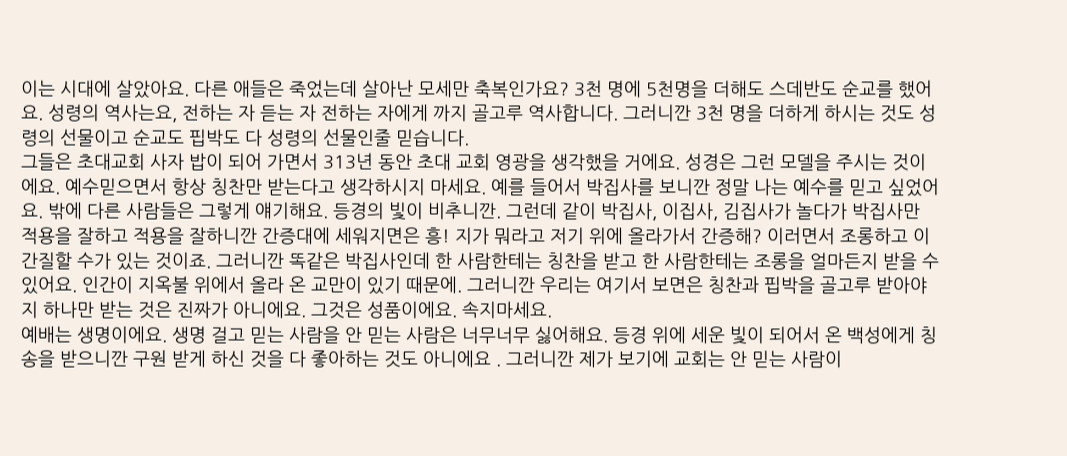이는 시대에 살았아요. 다른 애들은 죽었는데 살아난 모세만 축복인가요? 3천 명에 5천명을 더해도 스데반도 순교를 했어요. 성령의 역사는요, 전하는 자 듣는 자 전하는 자에게 까지 골고루 역사합니다. 그러니깐 3천 명을 더하게 하시는 것도 성령의 선물이고 순교도 핍박도 다 성령의 선물인줄 믿습니다.
그들은 초대교회 사자 밥이 되어 가면서 313년 동안 초대 교회 영광을 생각했을 거에요. 성경은 그런 모델을 주시는 것이에요. 예수믿으면서 항상 칭찬만 받는다고 생각하시지 마세요. 예를 들어서 박집사를 보니깐 정말 나는 예수를 믿고 싶었어요. 밖에 다른 사람들은 그렇게 얘기해요. 등경의 빛이 비추니깐. 그런데 같이 박집사, 이집사, 김집사가 놀다가 박집사만 적용을 잘하고 적용을 잘하니깐 간증대에 세워지면은 흥! 지가 뭐라고 저기 위에 올라가서 간증해? 이러면서 조롱하고 이간질할 수가 있는 것이죠. 그러니깐 똑같은 박집사인데 한 사람한테는 칭찬을 받고 한 사람한테는 조롱을 얼마든지 받을 수 있어요. 인간이 지옥불 위에서 올라 온 교만이 있기 때문에. 그러니깐 우리는 여기서 보면은 칭찬과 핍박을 골고루 받아야지 하나만 받는 것은 진짜가 아니에요. 그것은 성품이에요. 속지마세요.
예배는 생명이에요. 생명 걸고 믿는 사람을 안 믿는 사람은 너무너무 싫어해요. 등경 위에 세운 빛이 되어서 온 백성에게 칭송을 받으니깐 구원 받게 하신 것을 다 좋아하는 것도 아니에요 . 그러니깐 제가 보기에 교회는 안 믿는 사람이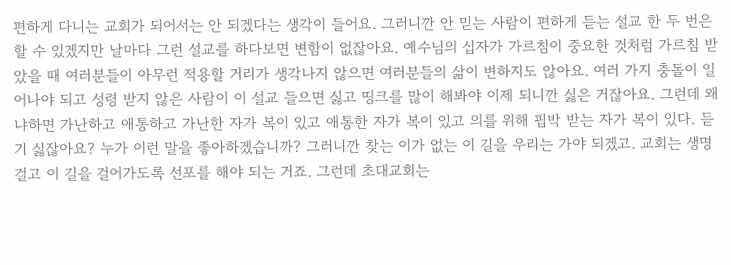편하게 다니는 교회가 되어서는 안 되겠다는 생각이 들어요. 그러니깐 안 믿는 사람이 편하게 듣는 설교 한 두 번은 할 수 있겠지만 날마다 그런 설교를 하다보면 변함이 없잖아요. 예수님의 십자가 가르침이 중요한 것처럼 가르침 받았을 때 여러분들이 아무런 적용할 거리가 생각나지 않으면 여러분들의 삶이 변하지도 않아요. 여러 가지 충돌이 일어나야 되고 성령 받지 않은 사람이 이 설교 들으면 싫고 띵크를 많이 해봐야 이제 되니깐 싫은 거잖아요. 그런데 왜냐하면 가난하고 애통하고 가난한 자가 복이 있고 애통한 자가 복이 있고 의를 위해 핍박 받는 자가 복이 있다. 듣기 싫잖아요? 누가 이런 말을 좋아하겠습니까? 그러니깐 찾는 이가 없는 이 길을 우리는 가야 되겠고. 교회는 생명 걸고 이 길을 걸어가도록 선포를 해야 되는 거죠. 그런데 초대교회는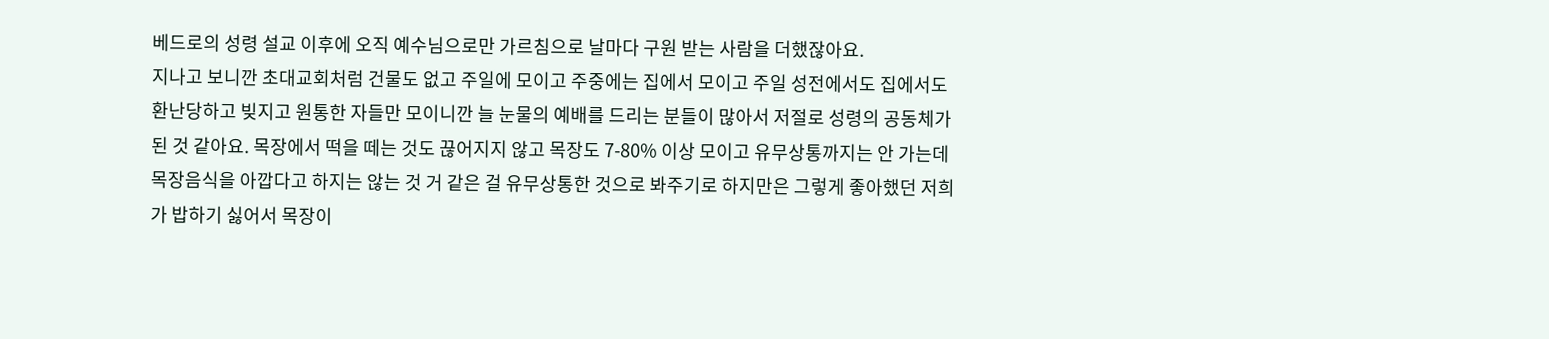베드로의 성령 설교 이후에 오직 예수님으로만 가르침으로 날마다 구원 받는 사람을 더했잖아요.
지나고 보니깐 초대교회처럼 건물도 없고 주일에 모이고 주중에는 집에서 모이고 주일 성전에서도 집에서도 환난당하고 빚지고 원통한 자들만 모이니깐 늘 눈물의 예배를 드리는 분들이 많아서 저절로 성령의 공동체가 된 것 같아요. 목장에서 떡을 떼는 것도 끊어지지 않고 목장도 7-80% 이상 모이고 유무상통까지는 안 가는데 목장음식을 아깝다고 하지는 않는 것 거 같은 걸 유무상통한 것으로 봐주기로 하지만은 그렇게 좋아했던 저희가 밥하기 싫어서 목장이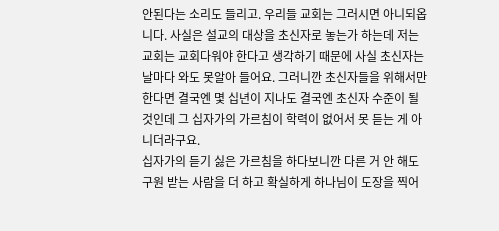안된다는 소리도 들리고. 우리들 교회는 그러시면 아니되옵니다. 사실은 설교의 대상을 초신자로 놓는가 하는데 저는 교회는 교회다워야 한다고 생각하기 때문에 사실 초신자는 날마다 와도 못알아 들어요. 그러니깐 초신자들을 위해서만 한다면 결국엔 몇 십년이 지나도 결국엔 초신자 수준이 될 것인데 그 십자가의 가르침이 학력이 없어서 못 듣는 게 아니더라구요.
십자가의 듣기 싫은 가르침을 하다보니깐 다른 거 안 해도 구원 받는 사람을 더 하고 확실하게 하나님이 도장을 찍어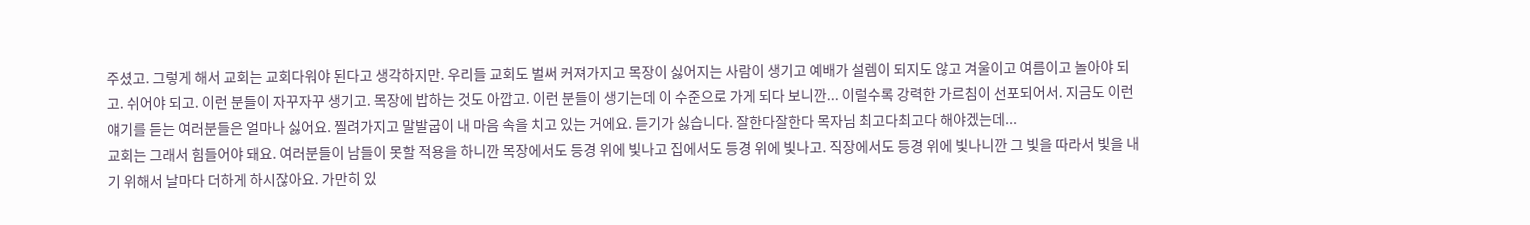주셨고. 그렇게 해서 교회는 교회다워야 된다고 생각하지만. 우리들 교회도 벌써 커져가지고 목장이 싫어지는 사람이 생기고 예배가 설렘이 되지도 않고 겨울이고 여름이고 놀아야 되고. 쉬어야 되고. 이런 분들이 자꾸자꾸 생기고. 목장에 밥하는 것도 아깝고. 이런 분들이 생기는데 이 수준으로 가게 되다 보니깐... 이럴수록 강력한 가르침이 선포되어서. 지금도 이런 얘기를 듣는 여러분들은 얼마나 싫어요. 찔려가지고 말발굽이 내 마음 속을 치고 있는 거에요. 듣기가 싫습니다. 잘한다잘한다 목자님 최고다최고다 해야겠는데...
교회는 그래서 힘들어야 돼요. 여러분들이 남들이 못할 적용을 하니깐 목장에서도 등경 위에 빛나고 집에서도 등경 위에 빛나고. 직장에서도 등경 위에 빛나니깐 그 빛을 따라서 빛을 내기 위해서 날마다 더하게 하시잖아요. 가만히 있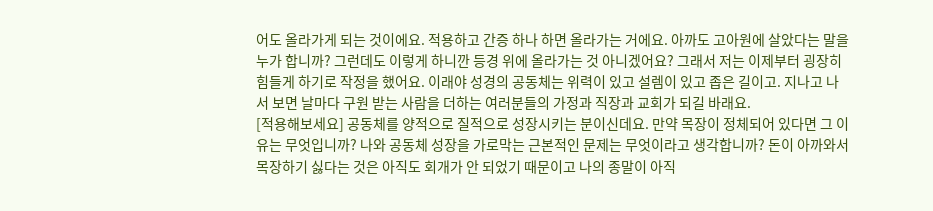어도 올라가게 되는 것이에요. 적용하고 간증 하나 하면 올라가는 거에요. 아까도 고아원에 살았다는 말을 누가 합니까? 그런데도 이렇게 하니깐 등경 위에 올라가는 것 아니겠어요? 그래서 저는 이제부터 굉장히 힘들게 하기로 작정을 했어요. 이래야 성경의 공동체는 위력이 있고 설렘이 있고 좁은 길이고. 지나고 나서 보면 날마다 구원 받는 사람을 더하는 여러분들의 가정과 직장과 교회가 되길 바래요.
[적용해보세요] 공동체를 양적으로 질적으로 성장시키는 분이신데요. 만약 목장이 정체되어 있다면 그 이유는 무엇입니까? 나와 공동체 성장을 가로막는 근본적인 문제는 무엇이라고 생각합니까? 돈이 아까와서 목장하기 싫다는 것은 아직도 회개가 안 되었기 때문이고 나의 종말이 아직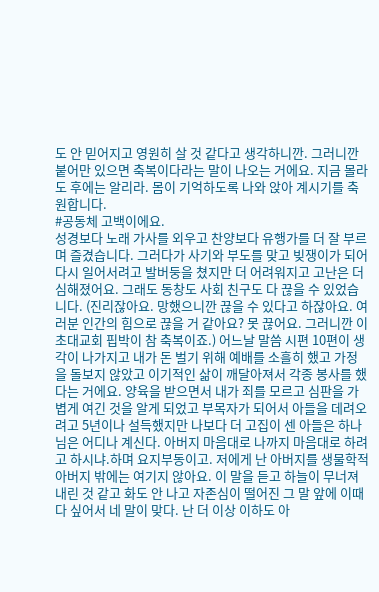도 안 믿어지고 영원히 살 것 같다고 생각하니깐. 그러니깐 붙어만 있으면 축복이다라는 말이 나오는 거에요. 지금 몰라도 후에는 알리라. 몸이 기억하도록 나와 앉아 계시기를 축원합니다.
#공동체 고백이에요.
성경보다 노래 가사를 외우고 찬양보다 유행가를 더 잘 부르며 즐겼습니다. 그러다가 사기와 부도를 맞고 빚쟁이가 되어 다시 일어서려고 발버둥을 쳤지만 더 어려워지고 고난은 더 심해졌어요. 그래도 동창도 사회 친구도 다 끊을 수 있었습니다. (진리잖아요. 망했으니깐 끊을 수 있다고 하잖아요. 여러분 인간의 힘으로 끊을 거 같아요? 못 끊어요. 그러니깐 이 초대교회 핍박이 참 축복이죠.) 어느날 말씀 시편 10편이 생각이 나가지고 내가 돈 벌기 위해 예배를 소흘히 했고 가정을 돌보지 않았고 이기적인 삶이 깨달아져서 각종 봉사를 했다는 거에요. 양육을 받으면서 내가 죄를 모르고 심판을 가볍게 여긴 것을 알게 되었고 부목자가 되어서 아들을 데려오려고 5년이나 설득했지만 나보다 더 고집이 센 아들은 하나님은 어디나 계신다. 아버지 마음대로 나까지 마음대로 하려고 하시냐.하며 요지부동이고. 저에게 난 아버지를 생물학적 아버지 밖에는 여기지 않아요. 이 말을 듣고 하늘이 무너져 내린 것 같고 화도 안 나고 자존심이 떨어진 그 말 앞에 이때다 싶어서 네 말이 맞다. 난 더 이상 이하도 아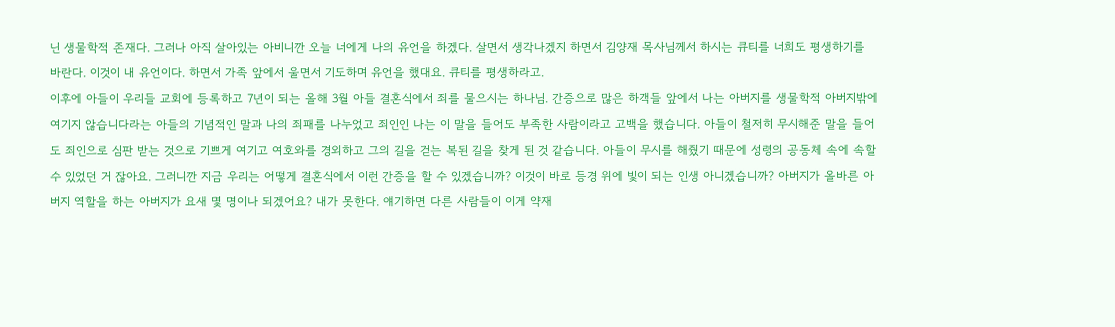닌 생물학적 존재다. 그러나 아직 살아있는 아비니깐 오늘 너에게 나의 유언을 하겠다. 살면서 생각나겠지 하면서 김양재 목사님께서 하시는 큐티를 너희도 평생하기를 바란다. 이것이 내 유언이다. 하면서 가족 앞에서 울면서 기도하며 유언을 했대요. 큐티를 평생하라고.
이후에 아들이 우리들 교회에 등록하고 7년이 되는 올해 3월 아들 결혼식에서 죄를 물으시는 하나님. 간증으로 많은 하객들 앞에서 나는 아버지를 생물학적 아버지밖에 여기지 않습니다라는 아들의 기념적인 말과 나의 죄패를 나누었고 죄인인 나는 이 말을 들어도 부족한 사람이라고 고백을 했습니다. 아들이 철저히 무시해준 말을 들어도 죄인으로 심판 받는 것으로 기쁘게 여기고 여호와를 경외하고 그의 길을 걷는 복된 길을 찾게 된 것 같습니다. 아들이 무시를 해줬기 때문에 성령의 공동체 속에 속할 수 있었던 거 잖아요. 그러니깐 지금 우리는 어떻게 결혼식에서 이런 간증을 할 수 있겠습니까? 이것이 바로 등경 위에 빛이 되는 인생 아니겠습니까? 아버지가 올바른 아버지 역할을 하는 아버지가 요새 몇 명이나 되겠어요? 내가 못한다. 얘기하면 다른 사람들이 이게 약재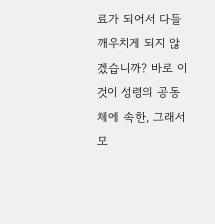료가 되어서 다들 깨우치게 되지 않겠습니까? 바로 이것이 성령의 공동체에 속한, 그래서 모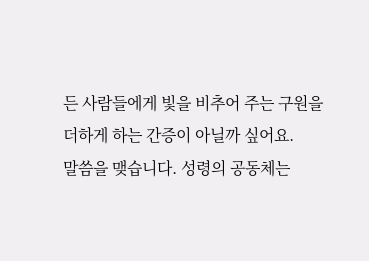든 사람들에게 빛을 비추어 주는 구원을 더하게 하는 간증이 아닐까 싶어요.
말씀을 맺습니다. 성령의 공동체는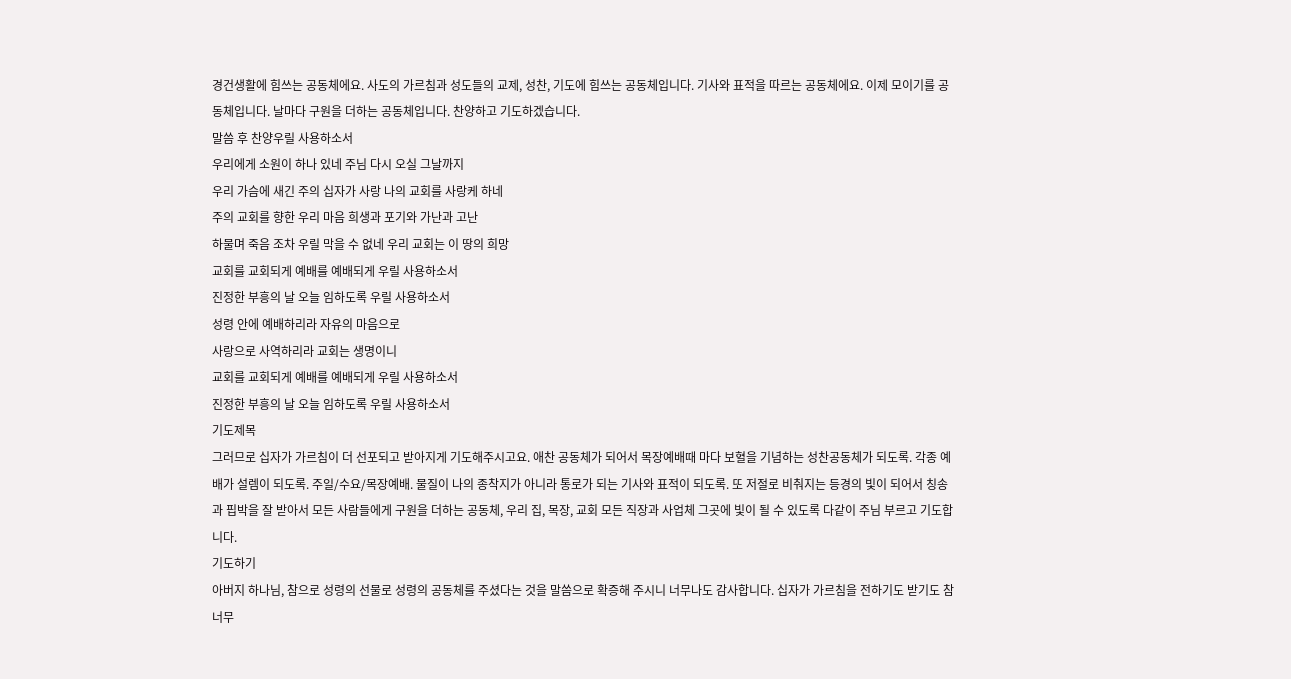경건생활에 힘쓰는 공동체에요. 사도의 가르침과 성도들의 교제, 성찬, 기도에 힘쓰는 공동체입니다. 기사와 표적을 따르는 공동체에요. 이제 모이기를 공동체입니다. 날마다 구원을 더하는 공동체입니다. 찬양하고 기도하겠습니다.
말씀 후 찬양우릴 사용하소서
우리에게 소원이 하나 있네 주님 다시 오실 그날까지
우리 가슴에 새긴 주의 십자가 사랑 나의 교회를 사랑케 하네
주의 교회를 향한 우리 마음 희생과 포기와 가난과 고난
하물며 죽음 조차 우릴 막을 수 없네 우리 교회는 이 땅의 희망
교회를 교회되게 예배를 예배되게 우릴 사용하소서
진정한 부흥의 날 오늘 임하도록 우릴 사용하소서
성령 안에 예배하리라 자유의 마음으로
사랑으로 사역하리라 교회는 생명이니
교회를 교회되게 예배를 예배되게 우릴 사용하소서
진정한 부흥의 날 오늘 임하도록 우릴 사용하소서
기도제목
그러므로 십자가 가르침이 더 선포되고 받아지게 기도해주시고요. 애찬 공동체가 되어서 목장예배때 마다 보혈을 기념하는 성찬공동체가 되도록. 각종 예배가 설렘이 되도록. 주일/수요/목장예배. 물질이 나의 종착지가 아니라 통로가 되는 기사와 표적이 되도록. 또 저절로 비춰지는 등경의 빛이 되어서 칭송과 핍박을 잘 받아서 모든 사람들에게 구원을 더하는 공동체, 우리 집, 목장, 교회 모든 직장과 사업체 그곳에 빛이 될 수 있도록 다같이 주님 부르고 기도합니다.
기도하기
아버지 하나님, 참으로 성령의 선물로 성령의 공동체를 주셨다는 것을 말씀으로 확증해 주시니 너무나도 감사합니다. 십자가 가르침을 전하기도 받기도 참 너무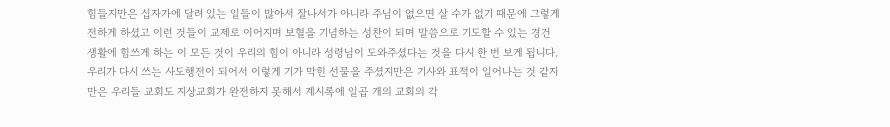힘들지만은 십자가에 달려 있는 일들이 많아서 잘나서가 아니라 주님이 없으면 살 수가 없기 때문에 그렇게 전하게 하셨고 이런 것들이 교제로 이어지며 보혈을 기념하는 성찬이 되며 말씀으로 기도할 수 있는 경건 생활에 힘쓰게 하는 이 모든 것이 우리의 힘이 아니라 성령님이 도와주셨다는 것을 다시 한 번 보게 됩니다. 우리가 다시 쓰는 사도행전이 되어서 이렇게 기가 막힌 선물을 주셨지만은 기사와 표적이 일어나는 것 같지만은 우리들 교회도 지상교회가 완전하지 못해서 계시록에 일곱 개의 교회의 각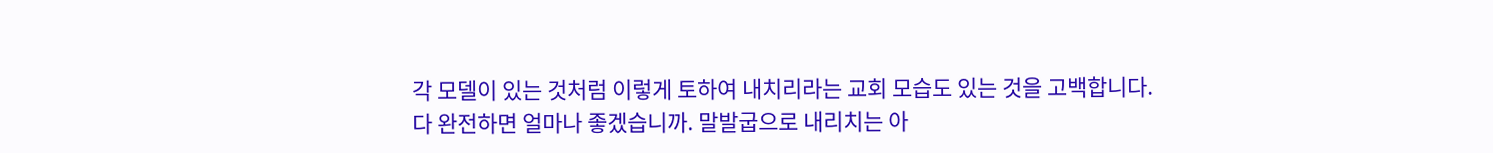각 모델이 있는 것처럼 이렇게 토하여 내치리라는 교회 모습도 있는 것을 고백합니다. 다 완전하면 얼마나 좋겠습니까. 말발굽으로 내리치는 아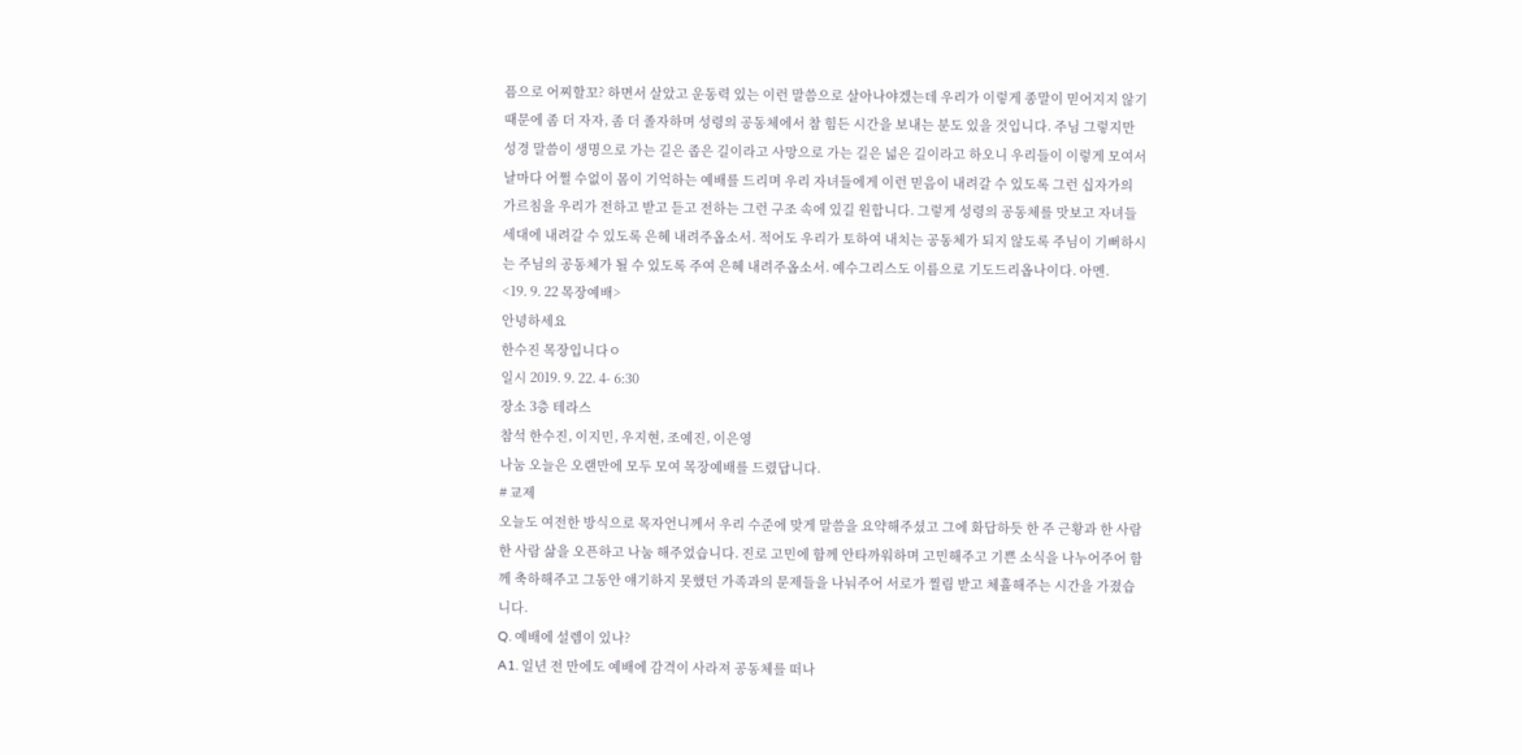픔으로 어찌할꼬? 하면서 살았고 운동력 있는 이런 말씀으로 살아나야겠는데 우리가 이렇게 종말이 믿어지지 않기 때문에 좀 더 자자, 좀 더 졸자하며 성령의 공동체에서 참 힘든 시간을 보내는 분도 있을 것입니다. 주님 그렇지만 성경 말씀이 생명으로 가는 길은 좁은 길이라고 사망으로 가는 길은 넓은 길이라고 하오니 우리들이 이렇게 모여서 날마다 어쩔 수없이 몸이 기억하는 예배를 드리며 우리 자녀들에게 이런 믿음이 내려갈 수 있도록 그런 십자가의 가르침을 우리가 전하고 받고 듣고 전하는 그런 구조 속에 있길 원합니다. 그렇게 성령의 공동체를 맛보고 자녀들 세대에 내려갈 수 있도록 은혜 내려주옵소서. 적어도 우리가 토하여 내치는 공동체가 되지 않도록 주님이 기뻐하시는 주님의 공동체가 될 수 있도록 주여 은혜 내려주옵소서. 예수그리스도 이름으로 기도드리옵나이다. 아멘.
<19. 9. 22 목장예배>
안녕하세요
한수진 목장입니다ㅇ
일시 2019. 9. 22. 4- 6:30
장소 3층 테라스
참석 한수진, 이지민, 우지현, 조예진, 이은영
나눔 오늘은 오랜만에 모두 모여 목장예배를 드렸답니다.
# 교제
오늘도 여전한 방식으로 목자언니께서 우리 수준에 맞게 말씀을 요약해주셨고 그에 화답하듯 한 주 근황과 한 사람 한 사람 삶을 오픈하고 나눔 해주었습니다. 진로 고민에 함께 안타까워하며 고민해주고 기쁜 소식을 나누어주어 함께 축하해주고 그동안 얘기하지 못했던 가족과의 문제들을 나눠주어 서로가 찔림 받고 체휼해주는 시간을 가졌습니다.
Q. 예배에 설렘이 있나?
A1. 일년 전 만에도 예배에 감격이 사라져 공동체를 떠나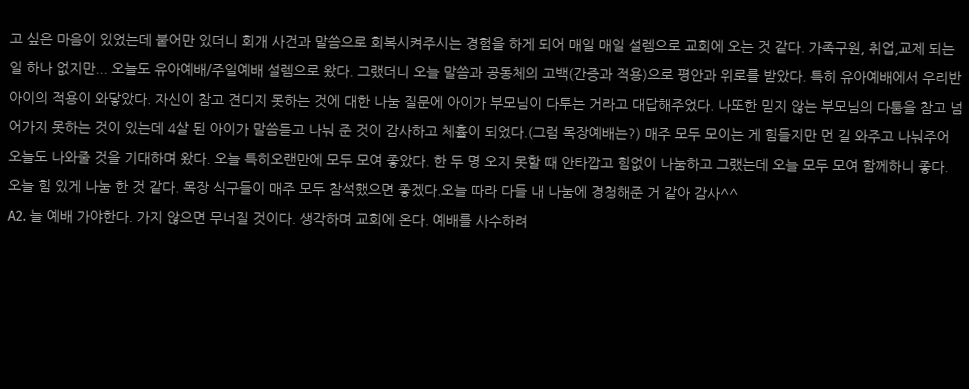고 싶은 마음이 있었는데 붙어만 있더니 회개 사건과 말씀으로 회복시켜주시는 경험을 하게 되어 매일 매일 설렘으로 교회에 오는 것 같다. 가족구원, 취업,교제 되는 일 하나 없지만... 오늘도 유아예배/주일예배 설렘으로 왔다. 그랬더니 오늘 말씀과 공동체의 고백(간증과 적용)으로 평안과 위로를 받았다. 특히 유아예배에서 우리반 아이의 적용이 와닿았다. 자신이 참고 견디지 못하는 것에 대한 나눔 질문에 아이가 부모님이 다투는 거라고 대답해주었다. 나또한 믿지 않는 부모님의 다툼을 참고 넘어가지 못하는 것이 있는데 4살 된 아이가 말씀듣고 나눠 준 것이 감사하고 체휼이 되었다.(그럼 목장예배는?) 매주 모두 모이는 게 힘들지만 먼 길 와주고 나눠주어 오늘도 나와줄 것을 기대하며 왔다. 오늘 특히오랜만에 모두 모여 좋았다. 한 두 명 오지 못할 때 안타깝고 힘없이 나눔하고 그랬는데 오늘 모두 모여 함께하니 좋다. 오늘 힘 있게 나눔 한 것 같다. 목장 식구들이 매주 모두 참석했으면 좋겠다.오늘 따라 다들 내 나눔에 경청해준 거 같아 감사^^
A2. 늘 예배 가야한다. 가지 않으면 무너질 것이다. 생각하며 교회에 온다. 예배를 사수하려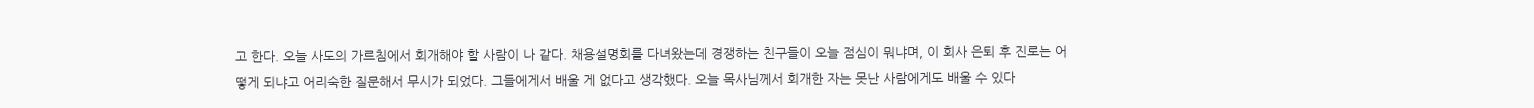고 한다. 오늘 사도의 가르침에서 회개해야 할 사람이 나 같다. 채용설명회를 다녀왔는데 경쟁하는 친구들이 오늘 점심이 뭐냐며, 이 회사 은퇴 후 진로는 어떻게 되냐고 어리숙한 질문해서 무시가 되었다. 그들에게서 배울 게 없다고 생각했다. 오늘 목사님께서 회개한 자는 못난 사람에게도 배울 수 있다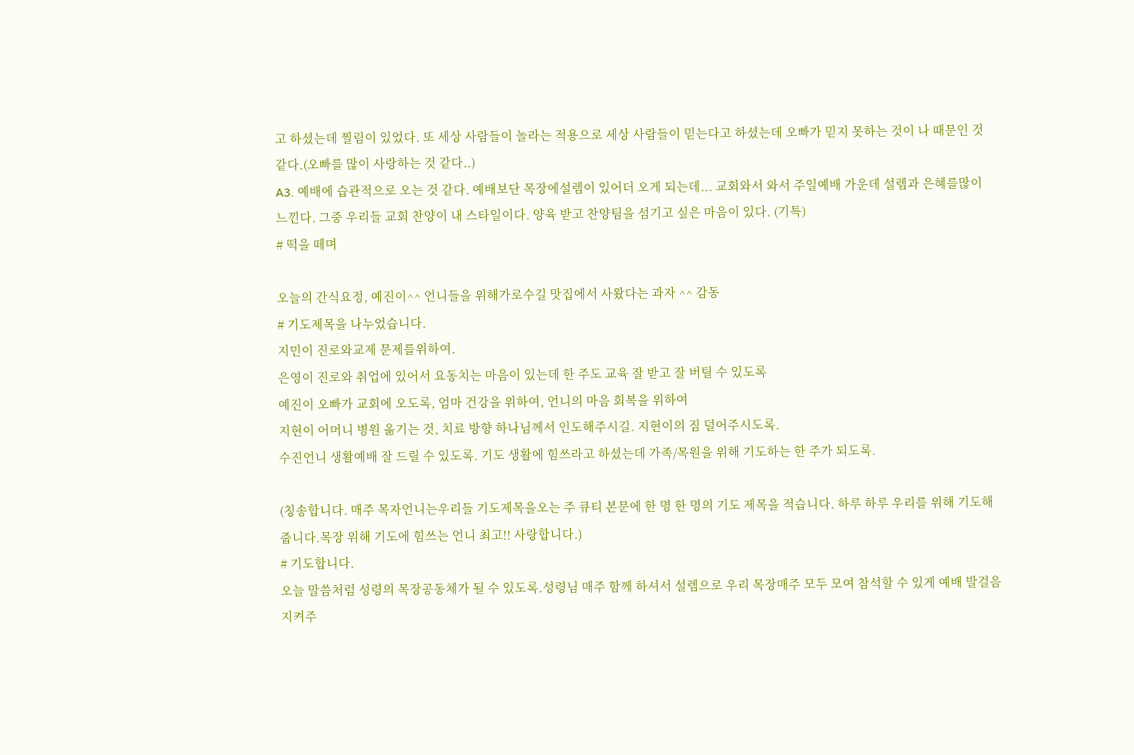고 하셨는데 찔림이 있었다. 또 세상 사람들이 놀라는 적용으로 세상 사람들이 믿는다고 하셨는데 오빠가 믿지 못하는 것이 나 때문인 것 같다.(오빠를 많이 사랑하는 것 같다..)
A3. 예배에 습관적으로 오는 것 같다. 예배보단 목장에설렘이 있어더 오게 되는데... 교회와서 와서 주일예배 가운데 설렘과 은혜를많이 느낀다. 그중 우리들 교회 찬양이 내 스타일이다. 양육 받고 찬양팀을 섬기고 싶은 마음이 있다. (기특)
# 떡을 떼며

오늘의 간식요정, 예진이^^ 언니들을 위해가로수길 맛집에서 사왔다는 과자 ^^ 감동
# 기도제목을 나누었습니다.
지민이 진로와교제 문제를위하여.
은영이 진로와 취업에 있어서 요동치는 마음이 있는데 한 주도 교육 잘 받고 잘 버틸 수 있도록
예진이 오빠가 교회에 오도록, 엄마 건강을 위하여, 언니의 마음 회복을 위하여
지현이 어머니 병원 옮기는 것, 치료 방향 하나님께서 인도해주시길. 지현이의 짐 덜어주시도록.
수진언니 생활예배 잘 드릴 수 있도록. 기도 생활에 힘쓰라고 하셨는데 가족/목원을 위해 기도하는 한 주가 되도록.

(칭송합니다. 매주 목자언니는우리들 기도제목을오는 주 큐티 본문에 한 명 한 명의 기도 제목을 적습니다. 하루 하루 우리를 위해 기도해줍니다.목장 위해 기도에 힘쓰는 언니 최고!! 사랑합니다.)
# 기도합니다.
오늘 말씀처럼 성령의 목장공동체가 될 수 있도록.성령님 매주 함께 하셔서 설렘으로 우리 목장매주 모두 모여 참석할 수 있게 예배 발걸음 지켜주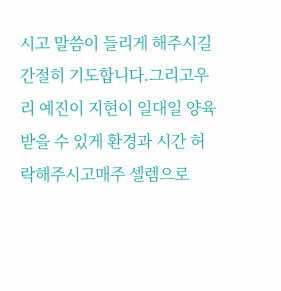시고 말씀이 들리게 해주시길간절히 기도합니다.그리고우리 예진이 지현이 일대일 양육 받을 수 있게 환경과 시간 허락해주시고매주 셀렘으로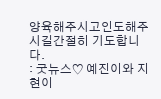양육해주시고인도해주시길간절히 기도합니다.
: 굿뉴스♡ 예진이와 지현이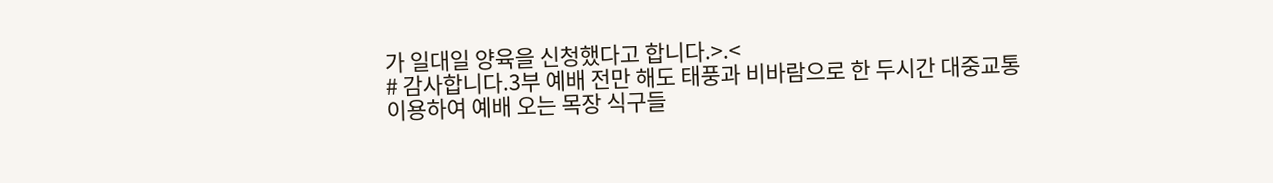가 일대일 양육을 신청했다고 합니다.>.<
# 감사합니다.3부 예배 전만 해도 태풍과 비바람으로 한 두시간 대중교통이용하여 예배 오는 목장 식구들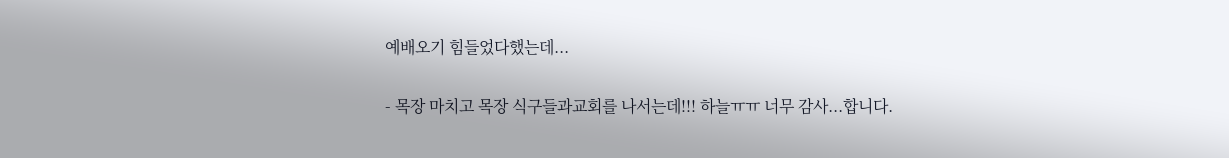예배오기 힘들었다했는데...

- 목장 마치고 목장 식구들과교회를 나서는데!!! 하늘ㅠㅠ 너무 감사...합니다.